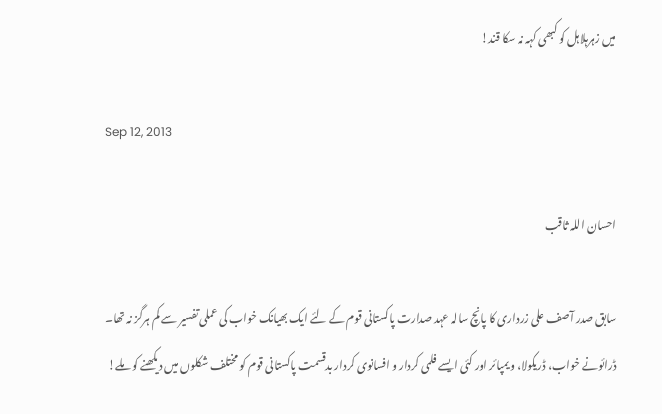میں زہرہلاہل کو کبھی کہہ نہ سکا قند!

Sep 12, 2013

احسان اللہ ثاقب

سابق صدر آصف علی زرداری کا پانچ سالہ عہد صدارت پاکستانی قوم کے لئے ایک بھیانک خواب کی عملی تفسیر سے کم ہرگز نہ تھا۔ ڈرائونے خواب، ڈریکولا، ویمپائر اور کئی ایسے فلمی کردار و افسانوی کردار بدقسمت پاکستانی قوم کو مختلف شکلوں میں دیکھنے کو ملے!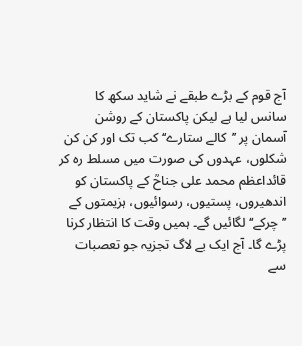آج قوم کے بڑے طبقے نے شاید سکھ کا سانس لیا ہے لیکن پاکستان کے روشن آسمان پر ’’کالے ستارے‘‘ کب تک اور کن کن شکلوں، عہدوں کی صورت میں مسلط رہ کر قائداعظم محمد علی جناحؒ کے پاکستان کو اندھیروں، پستیوں، رسوائیوں، ہزیمتوں کے ’’چرکے‘‘ لگائیں گے۔ ہمیں وقت کا انتظار کرنا پڑے گا۔ آج ایک بے لاگ تجزیہ جو تعصبات سے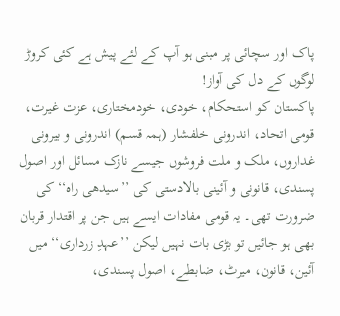پاک اور سچائی پر مبنی ہو آپ کے لئے پیش ہے کئی کروڑ لوگوں کے دل کی آواز!
پاکستان کو استحکام، خودی، خودمختاری، عزت غیرت، قومی اتحاد، اندرونی خلفشار (ہمہ قسم) اندرونی و بیرونی غداروں، ملک و ملت فروشوں جیسے نازک مسائل اور اصول پسندی، قانونی و آئینی بالادستی کی ’’سیدھی راہ‘‘ کی ضرورت تھی۔ یہ قومی مفادات ایسے ہیں جن پر اقتدار قربان بھی ہو جائیں تو بڑی بات نہیں لیکن ’’عہدِ زرداری‘‘ میں آئین، قانون، میرٹ، ضابطے، اصول پسندی،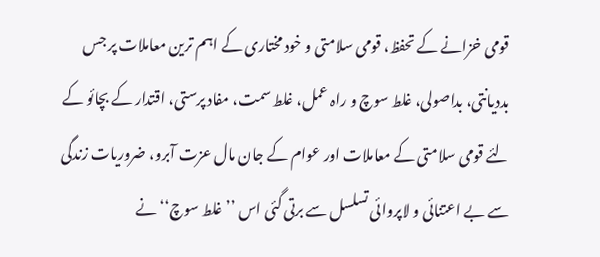قومی خزانے کے تحفظ، قومی سلامتی و خود مختاری کے اہم ترین معاملات پر جس بددیانتی، بداصولی، غلط سوچ و راہ عمل، غلط سمت، مفاد پرستی، اقتدار کے بچائو کے لئے قومی سلامتی کے معاملات اور عوام کے جان مال عزت آبرو، ضروریات زندگی سے بے اعتنائی و لاپروائی تسلسل سے برتی گئی اس ’’غلط سوچ‘‘ نے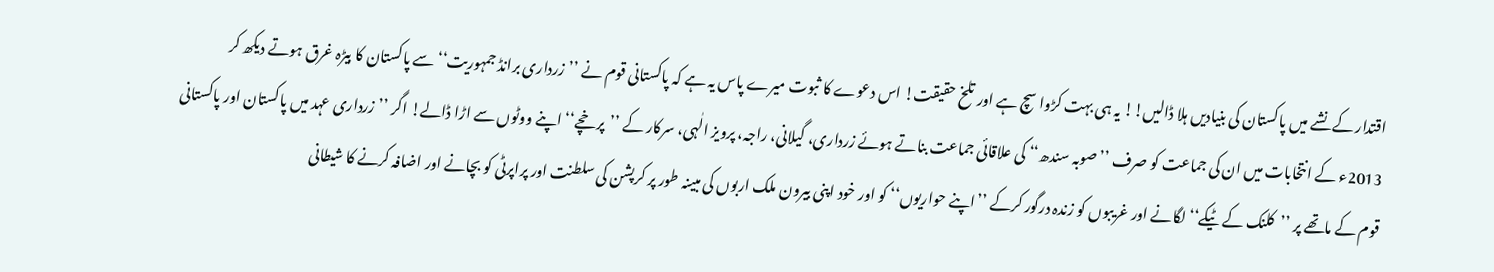اقتدار کے نشے میں پاکستان کی بنیادیں ہلا ڈالیں!! یہ ہی بہت کڑوا سچ ہے اور تلخ حقیقت! اس دعوے کا ثبوت میرے پاس یہ ہے کہ پاکستانی قوم نے ’’زرداری برانڈ جمہوریت‘‘ سے پاکستان کا بیڑہ غرق ہوتے دیکھ کر 2013ء کے انتخابات میں ان کی جماعت کو صرف ’’صوبہ سندھ‘‘ کی علاقائی جماعت بناتے ہوئے زرداری، گیلانی، راجہ، پرویز الٰہی، سرکار کے ’’پرخچے‘‘ اپنے ووٹوں سے اڑا ڈالے! اگر ’’زرداری عہد میں پاکستان اور پاکستانی قوم کے ماتھے پر ’’کلنک کے ٹیکے‘‘ لگانے اور غریبوں کو زندہ درگور کرکے ’’اپنے حواریوں‘‘ کو اور خود اپنی بیرون ملک اربوں کی مبینہ طور پر کرپشن کی سلطنت اور پراپرٹی کو بچانے اور اضافہ کرنے کا شیطانی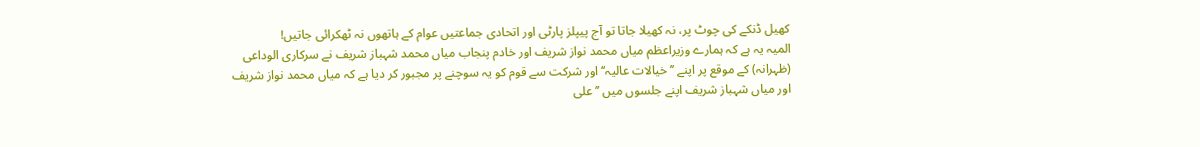کھیل ڈنکے کی چوٹ پر، نہ کھیلا جاتا تو آج پیپلز پارٹی اور اتحادی جماعتیں عوام کے ہاتھوں نہ ٹھکرائی جاتیں!
المیہ یہ ہے کہ ہمارے وزیراعظم میاں محمد نواز شریف اور خادم پنجاب میاں محمد شہباز شریف نے سرکاری الوداعی (ظہرانہ) کے موقع پر اپنے ’’خیالات عالیہ‘‘ اور شرکت سے قوم کو یہ سوچنے پر مجبور کر دیا ہے کہ میاں محمد نواز شریف اور میاں شہباز شریف اپنے جلسوں میں ’’علی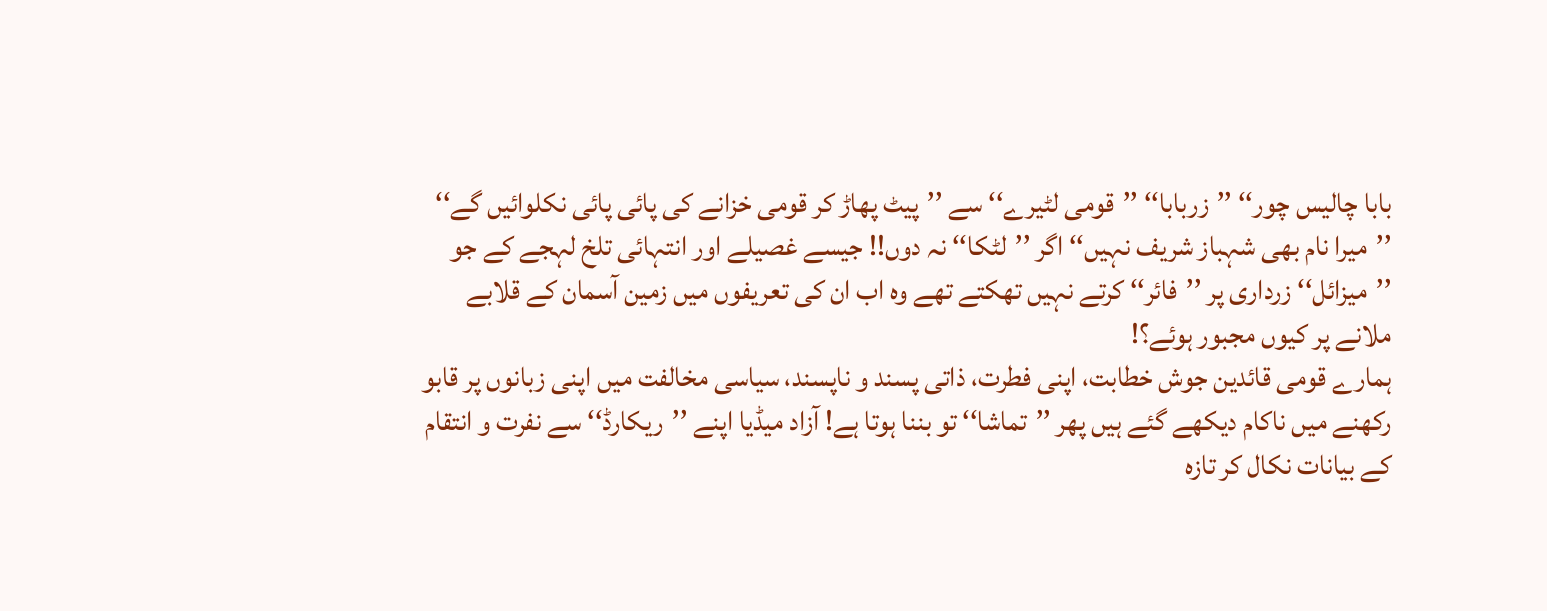بابا چالیس چور‘‘ ’’زربابا‘‘ ’’قومی لٹیرے‘‘ سے ’’پیٹ پھاڑ کر قومی خزانے کی پائی پائی نکلوائیں گے‘‘ ’’میرا نام بھی شہباز شریف نہیں‘‘ اگر ’’لٹکا‘‘ نہ دوں!! جیسے غصیلے اور انتہائی تلخ لہجے کے جو ’’میزائل‘‘ زرداری پر ’’فائر‘‘ کرتے نہیں تھکتے تھے وہ اب ان کی تعریفوں میں زمین آسمان کے قلابے ملانے پر کیوں مجبور ہوئے؟!
ہمارے قومی قائدین جوش خطابت، اپنی فطرت، ذاتی پسند و ناپسند، سیاسی مخالفت میں اپنی زبانوں پر قابو رکھنے میں ناکام دیکھے گئے ہیں پھر ’’تماشا‘‘ تو بننا ہوتا ہے! آزاد میڈیا اپنے ’’ریکارڈ‘‘ سے نفرت و انتقام کے بیانات نکال کر تازہ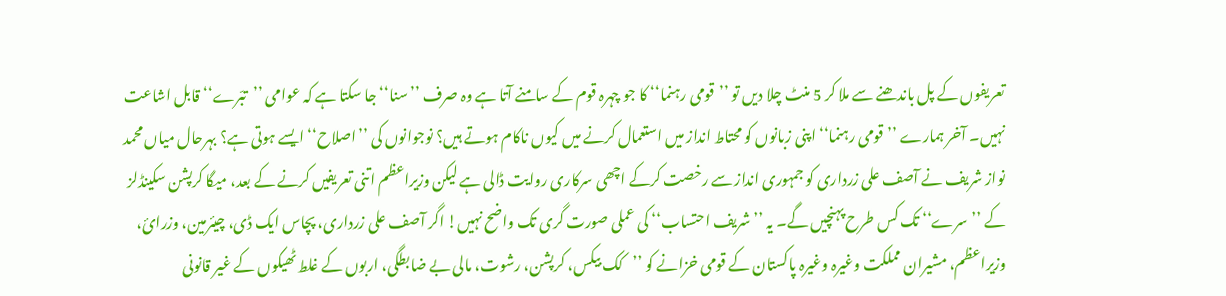تعریفوں کے پل باندھنے سے ملا کر 5 منٹ چلا دیں تو ’’قومی رہنما‘‘ کا جو چہرہ قوم کے سامنے آتا ہے وہ صرف ’’سنا‘‘ جا سکتا ہے کہ عوامی ’’تبّرے‘‘ قابل اشاعت نہیں۔ آخر ہمارے ’’قومی رہنما‘‘ اپنی زبانوں کو محتاط انداز میں استعمال کرنے میں کیوں ناکام ہوتے ہیں؟ نوجوانوں کی ’’اصلاح‘‘ ایسے ہوتی ہے؟ بہرحال میاں محمد نواز شریف نے آصف علی زرداری کو جمہوری انداز سے رخصت کرکے اچھی سرکاری روایت ڈالی ہے لیکن وزیراعظم اتنی تعریفیں کرنے کے بعد، میگا کرپشن سکینڈلز کے ’’سرے‘‘ تک کس طرح پہنچیں گے۔ یہ ’’شریف احتساب‘‘ کی عملی صورت گری تک واضح نہیں! اگر آصف علی زرداری، پچاس ایک ڈی، چیئرمین، وزرائ، وزیراعظم، مشیران مملکت وغیرہ وغیرہ پاکستان کے قومی خزانے کو ’’کک بیکس، کرپشن، رشوت، مالی بے ضابطگی، اربوں کے غلط ٹھیکوں کے غیر قانونی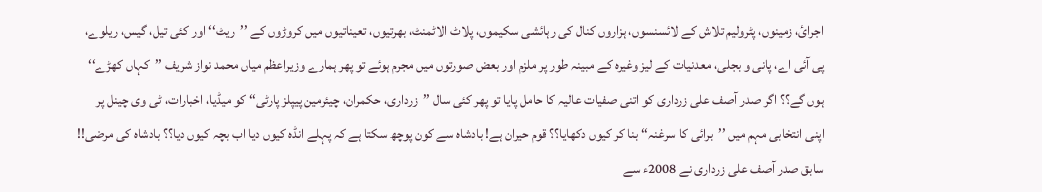اجرائ، زمینوں، پٹرولیم تلاش کے لائسنسوں، ہزاروں کنال کی رہائشی سکیموں، پلاٹ الاٹمنٹ، بھرتیوں، تعیناتیوں میں کروڑوں کے ’’ریٹ‘‘ اور کئی تیل، گیس، ریلوے، پی آئی اے، پانی و بجلی، معدنیات کے لیز وغیرہ کے مبینہ طور پر ملزم اور بعض صورتوں میں مجرم ہوئے تو پھر ہمارے وزیراعظم میاں محمد نواز شریف ’’کہاں کھڑے‘‘ ہوں گے؟؟ اگر صدر آصف علی زرداری کو اتنی صفیات عالیہ کا حامل پایا تو پھر کئی سال ’’زرداری، حکمران، چیئرمین پیپلز پارٹی‘‘ کو میڈیا، اخبارات، ٹی وی چینل پر اپنی انتخابی مہم میں ’’برائی کا سرغنہ‘‘ بنا کر کیوں دکھایا؟؟ قوم حیران ہے! بادشاہ سے کون پوچھ سکتا ہے کہ پہلے انڈہ کیوں دیا اب بچہ کیوں دیا؟؟ بادشاہ کی مرضی!!
سابق صدر آصف علی زرداری نے 2008ء سے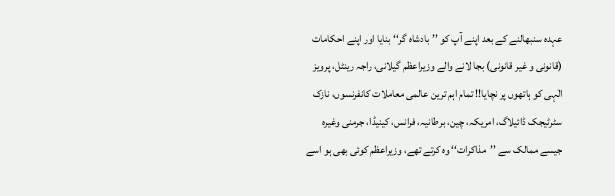عہدہ سنبھالنے کے بعد اپنے آپ کو ’’بادشاہ گر‘‘ بنایا اور اپنے احکامات (قانونی و غیر قانونی) بجا لانے والے وزیراعظم گیلانی، راجہ رینٹل، پرویز الٰہی کو ہاتھوں پر نچایا!! تمام اہم ترین عالمی معاملات کانفرنسوں، نازک سٹرٹیجک ڈائیلاگ، امریکہ، چین، برطانیہ، فرانس، کینیڈا، جرمنی وغیرہ جیسے ممالک سے ’’مذاکرات‘‘ وہ کرتے تھے، وزیراعظم کوئی بھی ہو اسے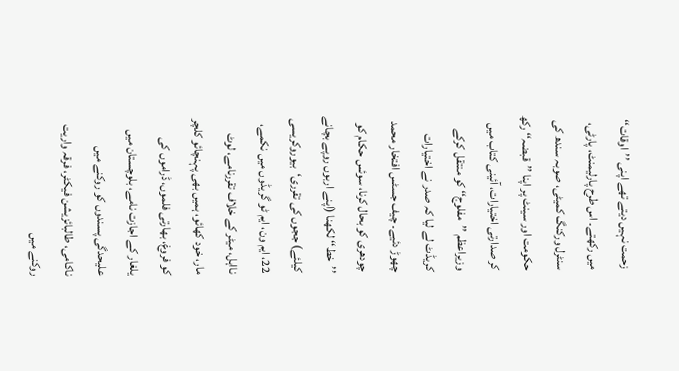زحمت نہیں دیتے تھے اپنی ’’اوقات‘‘ میں رکھتے۔ اس طرح پارلیمنٹ، پارٹی، سنٹرل ورکنگ کمیٹی، صوبہ سندھ کی حکومت اور سینٹ پر اپنا ’’قبضہ‘‘ رکھ کر صدارتی اختیارات، آئینی کتاب میں وزیراعظم ’’مفلوج‘‘ کو منتقل کرکے کریڈٹ لے لیا کہ صدر نے اختیارات چھوڑ دئیے۔ چیف جسٹس افتخار محمد چودھری کو بحال کرنا، سوئس حکام کو ’’خط‘‘ لکھنا (اپنے اربوں روپے بچانے کیلئے) ججوں کی تقرری‘بیوروکریسی 22، ایم ون، ایم ٹو گریڈوں میں نکمے، نااہل، میٹر کے خلاف تقررنامے، لوٹ مار، خود کھائو، ہمیں بھی پہنچائو کلچر کو فروغ، بھارتی فلموں، ڈراموں کی یلغار کے اجازت نامے، بلوچستان میں علیحدگی پسندوں کو روکنے میں ناکامی، طالبائزیشن فیکٹر، فرقہ واریت روکنے میں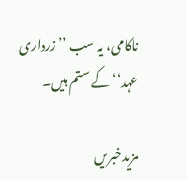ناکامی، یہ سب ’’زرداری عہد‘‘ کے ستم ہیں۔

مزیدخبریں